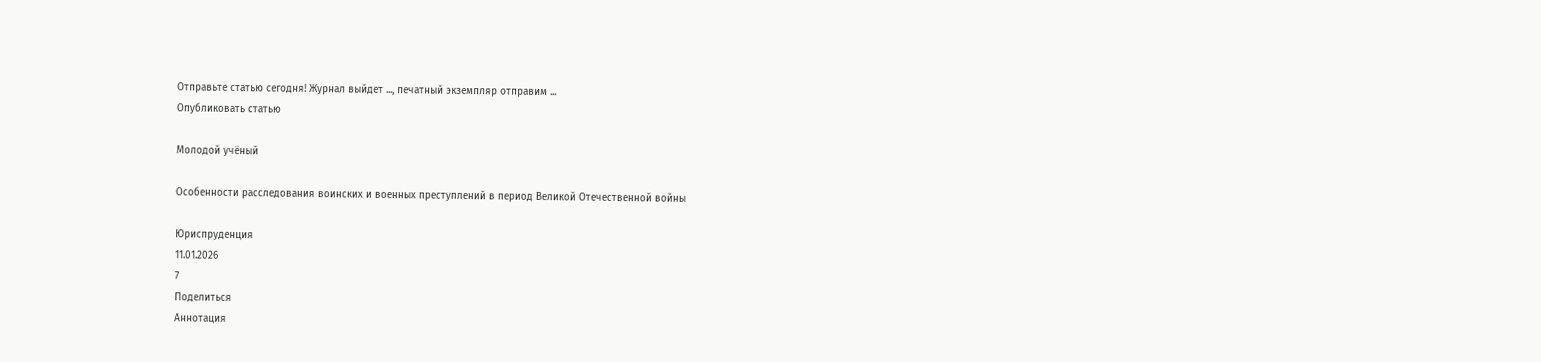Отправьте статью сегодня! Журнал выйдет ..., печатный экземпляр отправим ...
Опубликовать статью

Молодой учёный

Особенности расследования воинских и военных преступлений в период Великой Отечественной войны

Юриспруденция
11.01.2026
7
Поделиться
Аннотация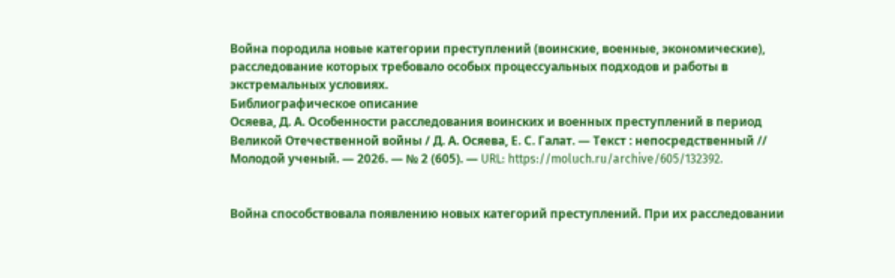Война породила новые категории преступлений (воинские, военные, экономические), расследование которых требовало особых процессуальных подходов и работы в экстремальных условиях.
Библиографическое описание
Осяева, Д. А. Особенности расследования воинских и военных преступлений в период Великой Отечественной войны / Д. А. Осяева, Е. С. Галат. — Текст : непосредственный // Молодой ученый. — 2026. — № 2 (605). — URL: https://moluch.ru/archive/605/132392.


Война способствовала появлению новых категорий преступлений. При их расследовании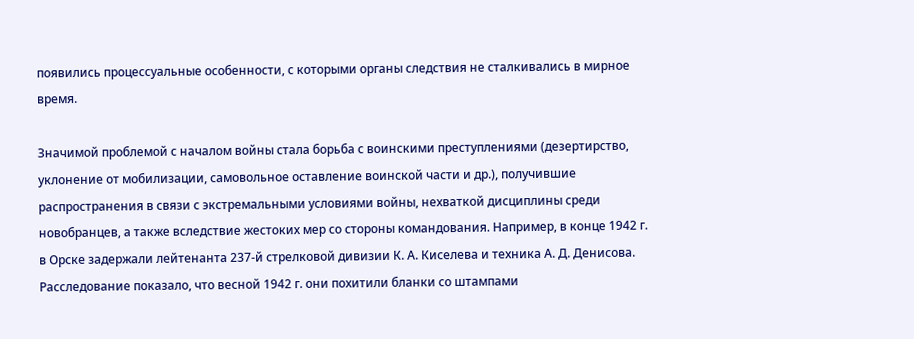появились процессуальные особенности, с которыми органы следствия не сталкивались в мирное время.

Значимой проблемой с началом войны стала борьба с воинскими преступлениями (дезертирство, уклонение от мобилизации, самовольное оставление воинской части и др.), получившие распространения в связи с экстремальными условиями войны, нехваткой дисциплины среди новобранцев, а также вследствие жестоких мер со стороны командования. Например, в конце 1942 г. в Орске задержали лейтенанта 237-й стрелковой дивизии К. А. Киселева и техника А. Д. Денисова. Расследование показало, что весной 1942 г. они похитили бланки со штампами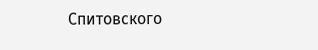Спитовского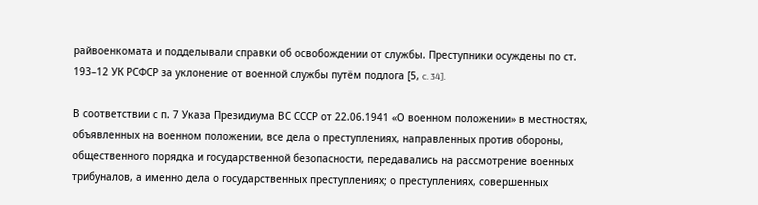райвоенкомата и подделывали справки об освобождении от службы. Преступники осуждены по ст. 193–12 УК РСФСР за уклонение от военной службы путём подлога [5, c. 34].

В соответствии с п. 7 Указа Президиума ВС СССР от 22.06.1941 «О военном положении» в местностях, объявленных на военном положении, все дела о преступлениях, направленных против обороны, общественного порядка и государственной безопасности, передавались на рассмотрение военных трибуналов, а именно дела о государственных преступлениях; о преступлениях, совершенных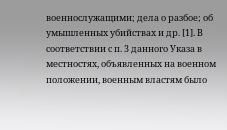военнослужащими; дела о разбое; об умышленных убийствах и др. [1]. В соответствии с п. 3 данного Указа в местностях, объявленных на военном положении, военным властям было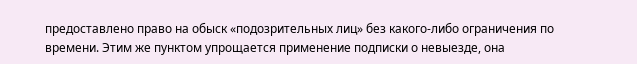предоставлено право на обыск «подозрительных лиц» без какого-либо ограничения по времени. Этим же пунктом упрощается применение подписки о невыезде, она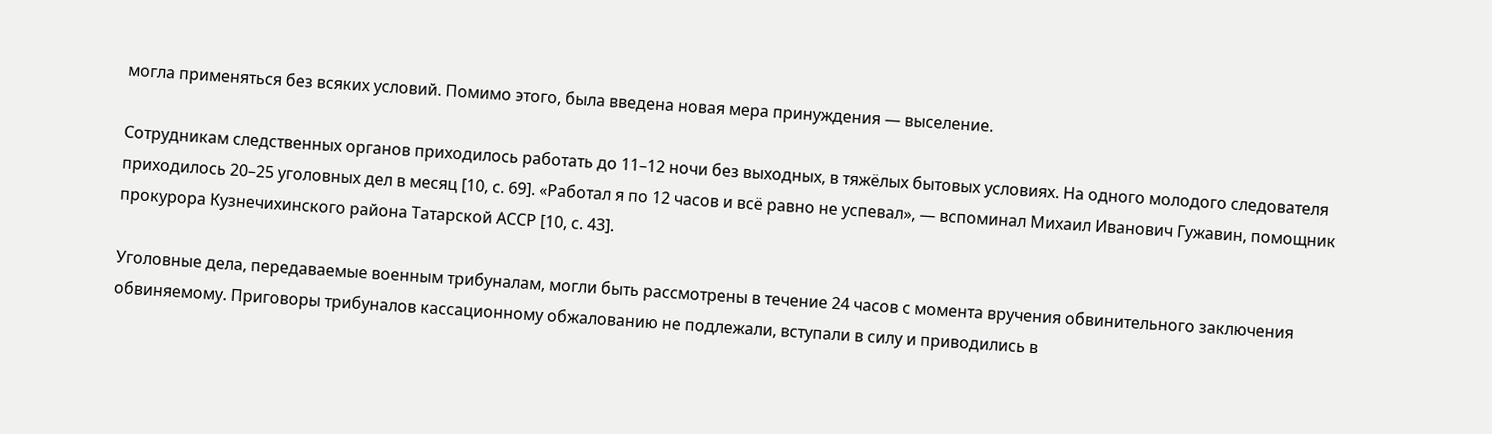могла применяться без всяких условий. Помимо этого, была введена новая мера принуждения — выселение.

Сотрудникам следственных органов приходилось работать до 11–12 ночи без выходных, в тяжёлых бытовых условиях. На одного молодого следователя приходилось 20–25 уголовных дел в месяц [10, с. 69]. «Работал я по 12 часов и всё равно не успевал», — вспоминал Михаил Иванович Гужавин, помощник прокурора Кузнечихинского района Татарской АССР [10, с. 43].

Уголовные дела, передаваемые военным трибуналам, могли быть рассмотрены в течение 24 часов с момента вручения обвинительного заключения обвиняемому. Приговоры трибуналов кассационному обжалованию не подлежали, вступали в силу и приводились в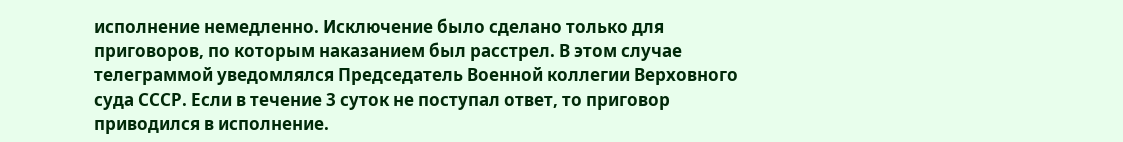исполнение немедленно. Исключение было сделано только для приговоров, по которым наказанием был расстрел. В этом случае телеграммой уведомлялся Председатель Военной коллегии Верховного суда СССР. Если в течение 3 суток не поступал ответ, то приговор приводился в исполнение.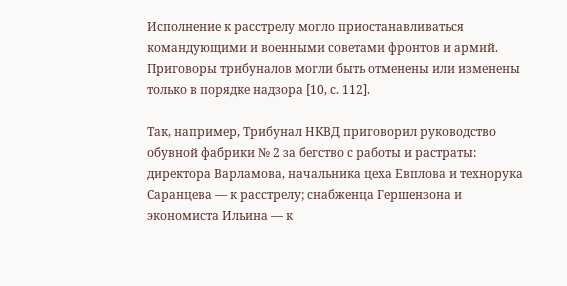Исполнение к расстрелу могло приостанавливаться командующими и военными советами фронтов и армий. Приговоры трибуналов могли быть отменены или изменены только в порядке надзора [10, с. 112].

Так, например, Трибунал НКВД приговорил руководство обувной фабрики № 2 за бегство с работы и растраты: директора Варламова, начальника цеха Евплова и технорука Саранцева — к расстрелу; снабженца Гершензона и экономиста Ильина — к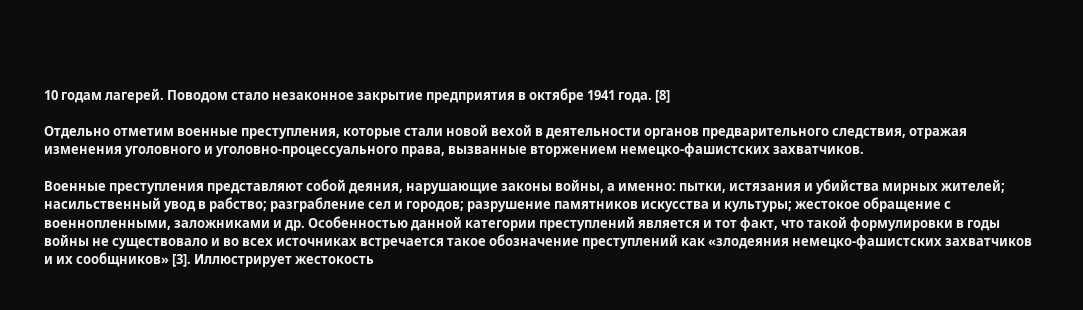10 годам лагерей. Поводом стало незаконное закрытие предприятия в октябре 1941 года. [8]

Отдельно отметим военные преступления, которые стали новой вехой в деятельности органов предварительного следствия, отражая изменения уголовного и уголовно-процессуального права, вызванные вторжением немецко-фашистских захватчиков.

Военные преступления представляют собой деяния, нарушающие законы войны, а именно: пытки, истязания и убийства мирных жителей; насильственный увод в рабство; разграбление сел и городов; разрушение памятников искусства и культуры; жестокое обращение с военнопленными, заложниками и др. Особенностью данной категории преступлений является и тот факт, что такой формулировки в годы войны не существовало и во всех источниках встречается такое обозначение преступлений как «злодеяния немецко-фашистских захватчиков и их сообщников» [3]. Иллюстрирует жестокость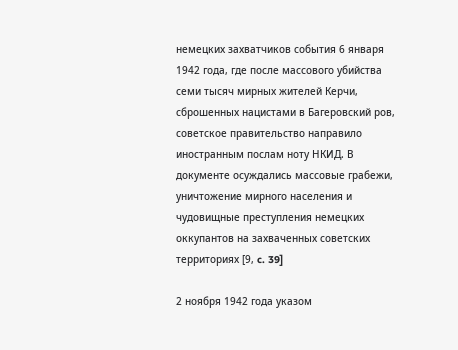немецких захватчиков события 6 января 1942 года, где после массового убийства семи тысяч мирных жителей Керчи, сброшенных нацистами в Багеровский ров, советское правительство направило иностранным послам ноту НКИД. В документе осуждались массовые грабежи, уничтожение мирного населения и чудовищные преступления немецких оккупантов на захваченных советских территориях [9, c. 39]

2 ноября 1942 года указом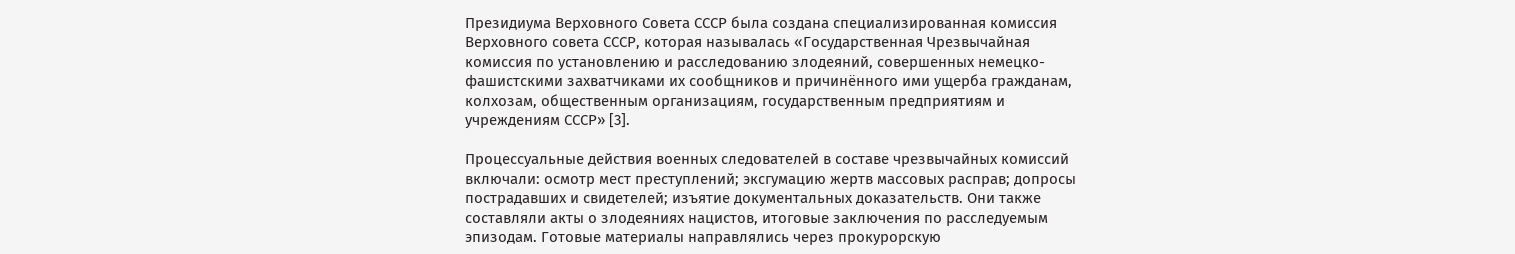Президиума Верховного Совета СССР была создана специализированная комиссия Верховного совета СССР, которая называлась «Государственная Чрезвычайная комиссия по установлению и расследованию злодеяний, совершенных немецко-фашистскими захватчиками их сообщников и причинённого ими ущерба гражданам, колхозам, общественным организациям, государственным предприятиям и учреждениям СССР» [3].

Процессуальные действия военных следователей в составе чрезвычайных комиссий включали: осмотр мест преступлений; эксгумацию жертв массовых расправ; допросы пострадавших и свидетелей; изъятие документальных доказательств. Они также составляли акты о злодеяниях нацистов, итоговые заключения по расследуемым эпизодам. Готовые материалы направлялись через прокурорскую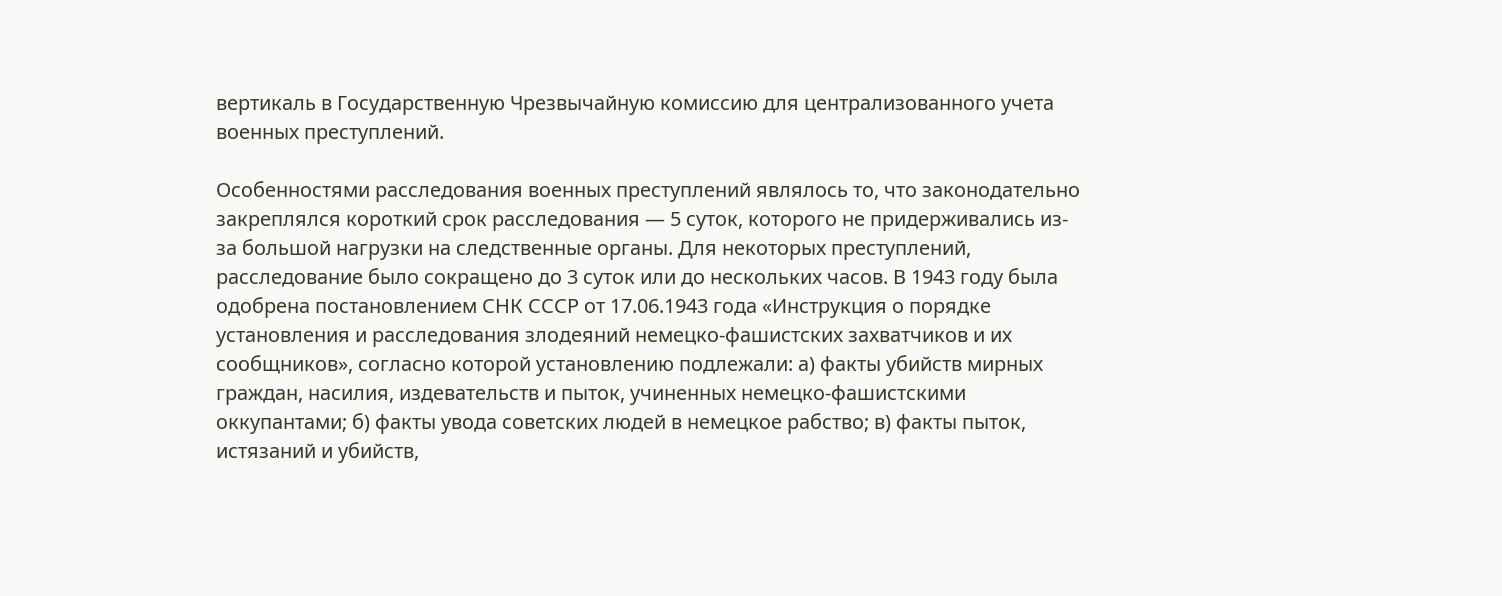вертикаль в Государственную Чрезвычайную комиссию для централизованного учета военных преступлений.

Особенностями расследования военных преступлений являлось то, что законодательно закреплялся короткий срок расследования — 5 суток, которого не придерживались из-за большой нагрузки на следственные органы. Для некоторых преступлений, расследование было сокращено до 3 суток или до нескольких часов. В 1943 году была одобрена постановлением СНК СССР от 17.06.1943 года «Инструкция о порядке установления и расследования злодеяний немецко-фашистских захватчиков и их сообщников», согласно которой установлению подлежали: а) факты убийств мирных граждан, насилия, издевательств и пыток, учиненных немецко-фашистскими оккупантами; б) факты увода советских людей в немецкое рабство; в) факты пыток, истязаний и убийств,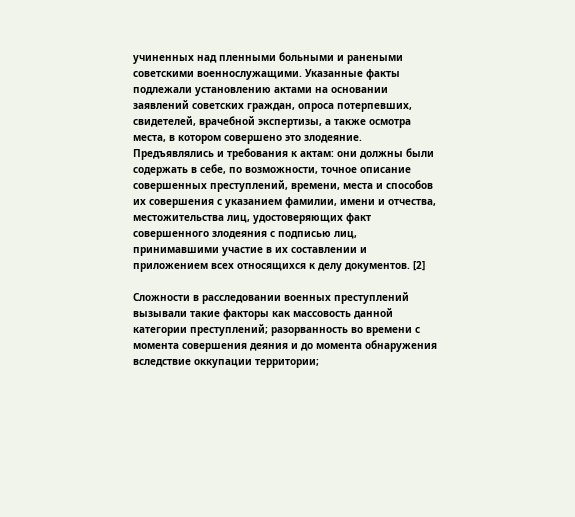учиненных над пленными больными и ранеными советскими военнослужащими. Указанные факты подлежали установлению актами на основании заявлений советских граждан, опроса потерпевших, свидетелей, врачебной экспертизы, а также осмотра места, в котором совершено это злодеяние. Предъявлялись и требования к актам: они должны были содержать в себе, по возможности, точное описание совершенных преступлений, времени, места и способов их совершения с указанием фамилии, имени и отчества, местожительства лиц, удостоверяющих факт совершенного злодеяния с подписью лиц, принимавшими участие в их составлении и приложением всех относящихся к делу документов. [2]

Сложности в расследовании военных преступлений вызывали такие факторы как массовость данной категории преступлений; разорванность во времени с момента совершения деяния и до момента обнаружения вследствие оккупации территории;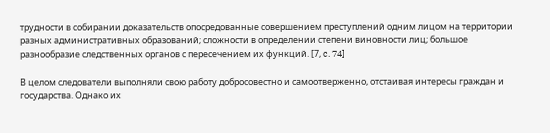трудности в собирании доказательств опосредованные совершением преступлений одним лицом на территории разных административных образований; сложности в определении степени виновности лиц; большое разнообразие следственных органов с пересечением их функций. [7, c. 74]

В целом следователи выполняли свою работу добросовестно и самоотверженно, отстаивая интересы граждан и государства. Однако их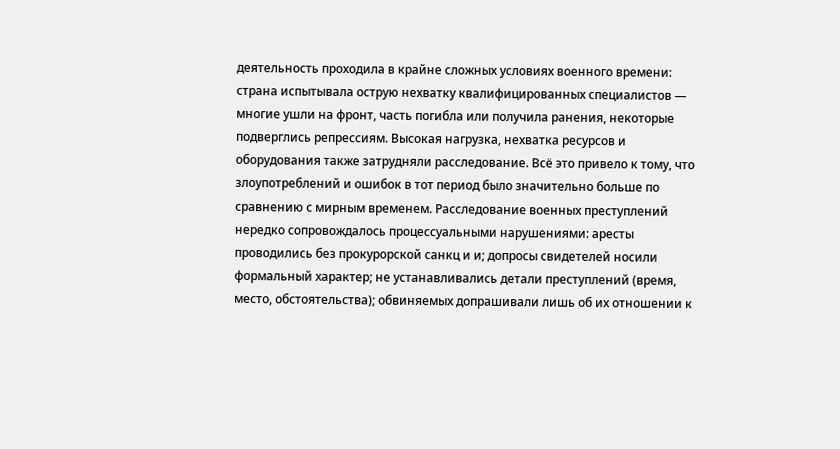деятельность проходила в крайне сложных условиях военного времени: страна испытывала острую нехватку квалифицированных специалистов — многие ушли на фронт, часть погибла или получила ранения, некоторые подверглись репрессиям. Высокая нагрузка, нехватка ресурсов и оборудования также затрудняли расследование. Всё это привело к тому, что злоупотреблений и ошибок в тот период было значительно больше по сравнению с мирным временем. Расследование военных преступлений нередко сопровождалось процессуальными нарушениями: аресты проводились без прокурорской санкц и и; допросы свидетелей носили формальный характер; не устанавливались детали преступлений (время, место, обстоятельства); обвиняемых допрашивали лишь об их отношении к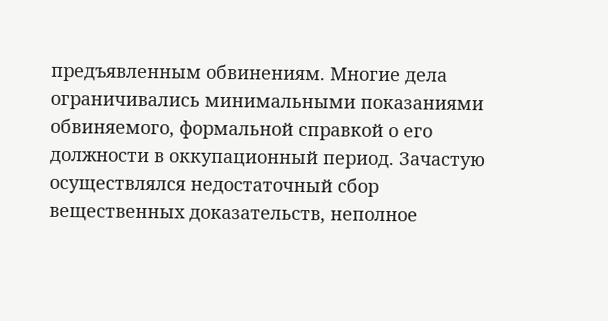предъявленным обвинениям. Многие дела ограничивались минимальными показаниями обвиняемого, формальной справкой о его должности в оккупационный период. Зачастую осуществлялся недостаточный сбор вещественных доказательств, неполное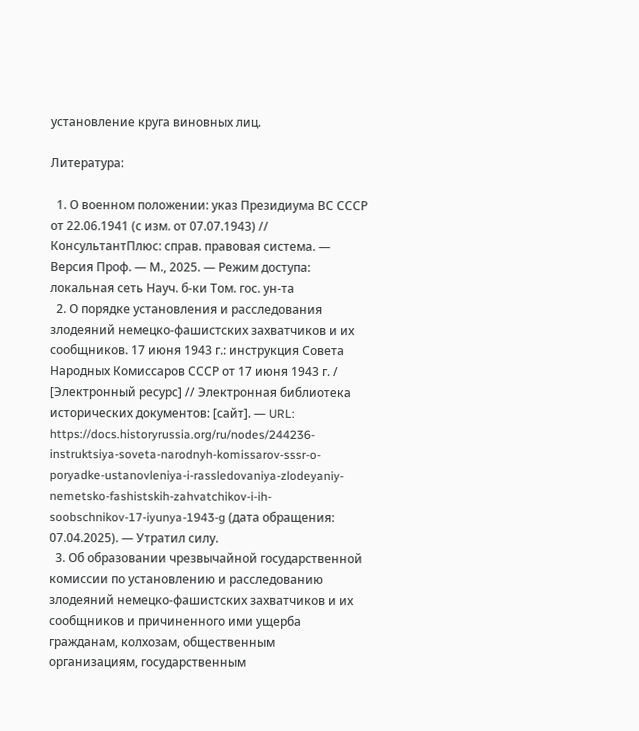установление круга виновных лиц.

Литература:

  1. О военном положении: указ Президиума ВС СССР от 22.06.1941 (с изм. от 07.07.1943) // КонсультантПлюс: справ. правовая система. — Версия Проф. — М., 2025. — Режим доступа: локальная сеть Науч. б-ки Том. гос. ун-та
  2. О порядке установления и расследования злодеяний немецко-фашистских захватчиков и их сообщников. 17 июня 1943 г.: инструкция Совета Народных Комиссаров СССР от 17 июня 1943 г. / [Электронный ресурс] // Электронная библиотека исторических документов: [сайт]. — URL: https://docs.historyrussia.org/ru/nodes/244236-instruktsiya-soveta-narodnyh-komissarov-sssr-o-poryadke-ustanovleniya-i-rassledovaniya-zlodeyaniy-nemetsko-fashistskih-zahvatchikov-i-ih-soobschnikov-17-iyunya-1943-g (дата обращения: 07.04.2025). — Утратил силу.
  3. Об образовании чрезвычайной государственной комиссии по установлению и расследованию злодеяний немецко-фашистских захватчиков и их сообщников и причиненного ими ущерба гражданам, колхозам, общественным организациям, государственным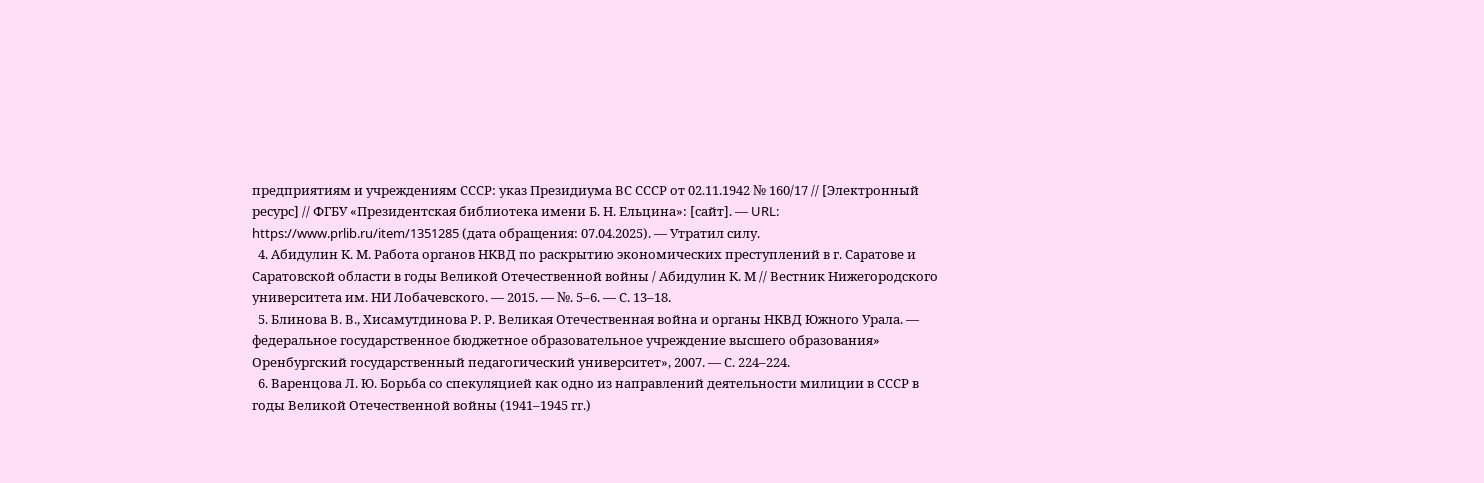предприятиям и учреждениям СССР: указ Президиума ВС СССР от 02.11.1942 № 160/17 // [Электронный ресурс] // ФГБУ «Президентская библиотека имени Б. Н. Ельцина»: [сайт]. — URL: https://www.prlib.ru/item/1351285 (дата обращения: 07.04.2025). — Утратил силу.
  4. Абидулин К. М. Работа органов НКВД по раскрытию экономических преступлений в г. Саратове и Саратовской области в годы Великой Отечественной войны / Абидулин К. М // Вестник Нижегородского университета им. НИ Лобачевского. — 2015. — №. 5–6. — С. 13–18.
  5. Блинова В. В., Хисамутдинова Р. Р. Великая Отечественная война и органы НКВД Южного Урала. — федеральное государственное бюджетное образовательное учреждение высшего образования» Оренбургский государственный педагогический университет», 2007. — С. 224–224.
  6. Варенцова Л. Ю. Борьба со спекуляцией как одно из направлений деятельности милиции в СССР в годы Великой Отечественной войны (1941–1945 гг.)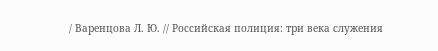/ Варенцова Л. Ю. // Российская полиция: три века служения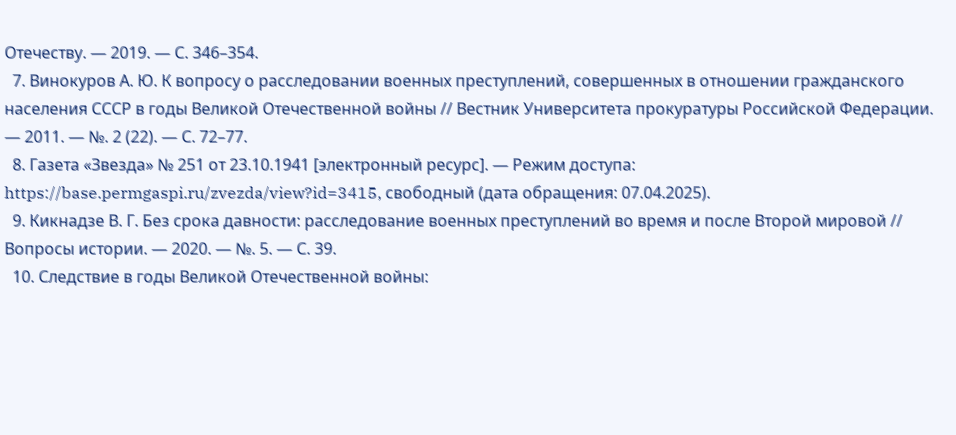Отечеству. — 2019. — С. 346–354.
  7. Винокуров А. Ю. К вопросу о расследовании военных преступлений, совершенных в отношении гражданского населения СССР в годы Великой Отечественной войны // Вестник Университета прокуратуры Российской Федерации. — 2011. — №. 2 (22). — С. 72–77.
  8. Газета «Звезда» № 251 от 23.10.1941 [электронный ресурс]. — Режим доступа: https://base.permgaspi.ru/zvezda/view?id=3415, свободный (дата обращения: 07.04.2025).
  9. Кикнадзе В. Г. Без срока давности: расследование военных преступлений во время и после Второй мировой // Вопросы истории. — 2020. — №. 5. — С. 39.
  10. Следствие в годы Великой Отечественной войны: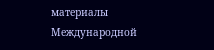материалы Международной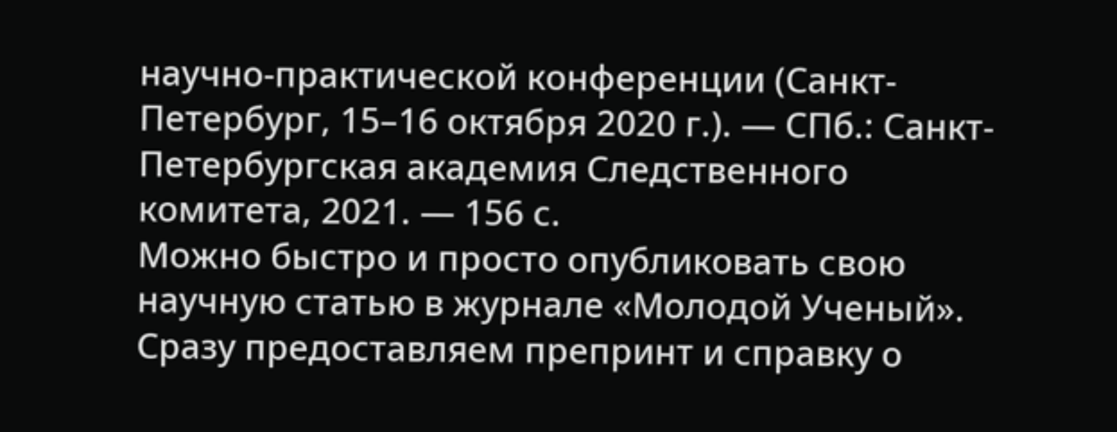научно-практической конференции (Санкт-Петербург, 15–16 октября 2020 г.). — СПб.: Санкт-Петербургская академия Следственного комитета, 2021. — 156 с.
Можно быстро и просто опубликовать свою научную статью в журнале «Молодой Ученый». Сразу предоставляем препринт и справку о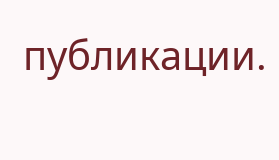публикации.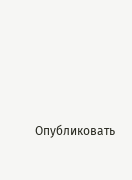Опубликовать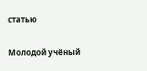статью

Молодой учёный